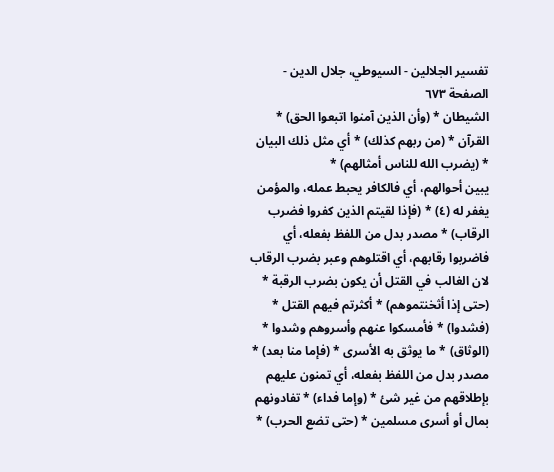تفسير الجلالين - السيوطي، جلال الدين - الصفحة ٦٧٣
الشيطان * (وأن الذين آمنوا اتبعوا الحق) * القرآن * (من ربهم كذلك) * أي مثل ذلك البيان * (يضرب الله للناس أمثالهم) *
يبين أحوالهم، أي فالكافر يحبط عمله، والمؤمن يغفر له (٤) * (فإذا لقيتم الذين كفروا فضرب الرقاب) * مصدر بدل من اللفظ بفعله، أي فاضربوا رقابهم، أي اقتلوهم وعبر بضرب الرقاب لان الغالب في القتل أن يكون بضرب الرقبة * (حتى إذا أثخنتموهم) * أكثرتم فيهم القتل * (فشدوا) * فأمسكوا عنهم وأسروهم وشدوا * (الوثاق) * ما يوثق به الأسرى * (فإما منا بعد) * مصدر بدل من اللفظ بفعله، أي تمنون عليهم بإطلاقهم من غير شئ * (وإما فداء) * تفادونهم بمال أو أسرى مسلمين * (حتى تضع الحرب) *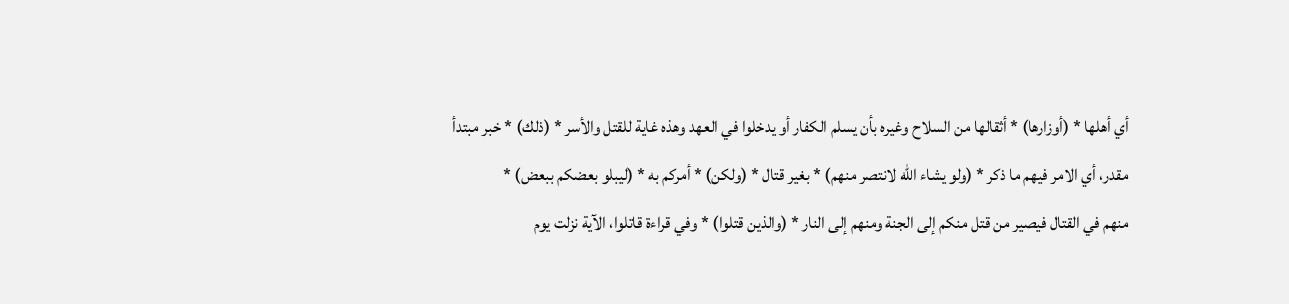أي أهلها * (أوزارها) * أثقالها من السلاح وغيره بأن يسلم الكفار أو يدخلوا في العهد وهذه غاية للقتل والأسر * (ذلك) * خبر مبتدأ مقدر، أي الامر فيهم ما ذكر * (ولو يشاء الله لانتصر منهم) * بغير قتال * (ولكن) * أمركم به * (ليبلو بعضكم ببعض) *
منهم في القتال فيصير من قتل منكم إلى الجنة ومنهم إلى النار * (والذين قتلوا) * وفي قراءة قاتلوا، الآية نزلت يوم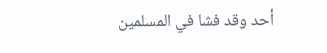أحد وقد فشا في المسلمين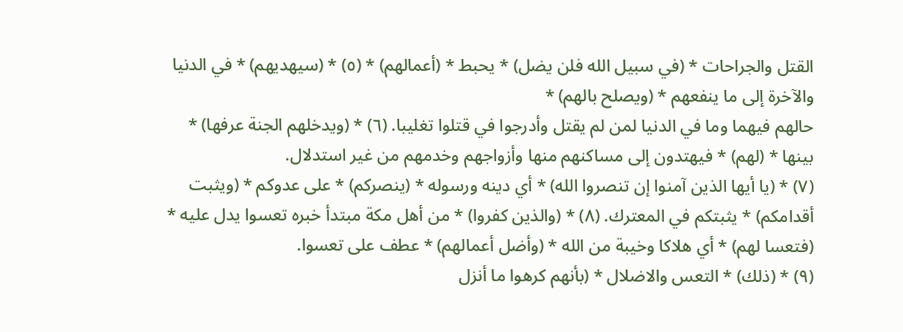القتل والجراحات * (في سبيل الله فلن يضل) * يحبط * (أعمالهم) * (٥) * (سيهديهم) * في الدنيا والآخرة إلى ما ينفعهم * (ويصلح بالهم) *
حالهم فيهما وما في الدنيا لمن لم يقتل وأدرجوا في قتلوا تغليبا. (٦) * (ويدخلهم الجنة عرفها) *
بينها * (لهم) * فيهتدون إلى مساكنهم منها وأزواجهم وخدمهم من غير استدلال.
(٧) * (يا أيها الذين آمنوا إن تنصروا الله) * أي دينه ورسوله * (ينصركم) * على عدوكم * (ويثبت أقدامكم) * يثبتكم في المعترك. (٨) * (والذين كفروا) * من أهل مكة مبتدأ خبره تعسوا يدل عليه * (فتعسا لهم) * أي هلاكا وخيبة من الله * (وأضل أعمالهم) * عطف على تعسوا.
(٩) * (ذلك) * التعس والاضلال * (بأنهم كرهوا ما أنزل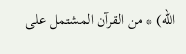الله) * من القرآن المشتمل على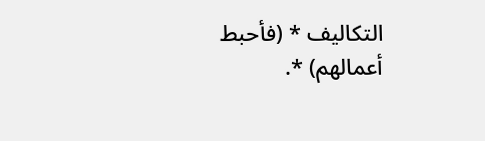التكاليف * (فأحبط أعمالهم) *.